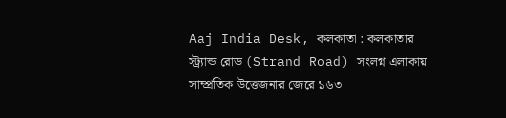Aaj India Desk, কলকাতা : কলকাতার স্ট্র্যান্ড রোড (Strand Road) সংলগ্ন এলাকায় সাম্প্রতিক উত্তেজনার জেরে ১৬৩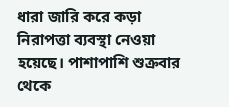ধারা জারি করে কড়া নিরাপত্তা ব্যবস্থা নেওয়া হয়েছে। পাশাপাশি শুক্রবার থেকে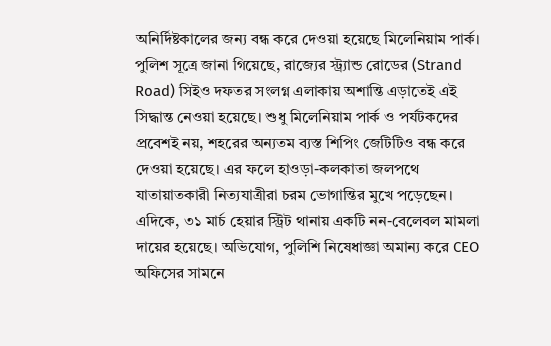অনির্দিষ্টকালের জন্য বন্ধ করে দেওয়া হয়েছে মিলেনিয়াম পার্ক।
পুলিশ সূত্রে জানা গিয়েছে, রাজ্যের স্ট্র্যান্ড রোডের (Strand Road) সিইও দফতর সংলগ্ন এলাকায় অশান্তি এড়াতেই এই সিদ্ধান্ত নেওয়া হয়েছে। শুধু মিলেনিয়াম পার্ক ও পর্যটকদের প্রবেশই নয়, শহরের অন্যতম ব্যস্ত শিপিং জেটিটিও বন্ধ করে দেওয়া হয়েছে। এর ফলে হাওড়া-কলকাতা জলপথে যাতায়াতকারী নিত্যযাত্রীরা চরম ভোগান্তির মুখে পড়েছেন।
এদিকে, ৩১ মার্চ হেয়ার স্ট্রিট থানায় একটি নন-বেলেবল মামলা দায়ের হয়েছে। অভিযোগ, পুলিশি নিষেধাজ্ঞা অমান্য করে CEO অফিসের সামনে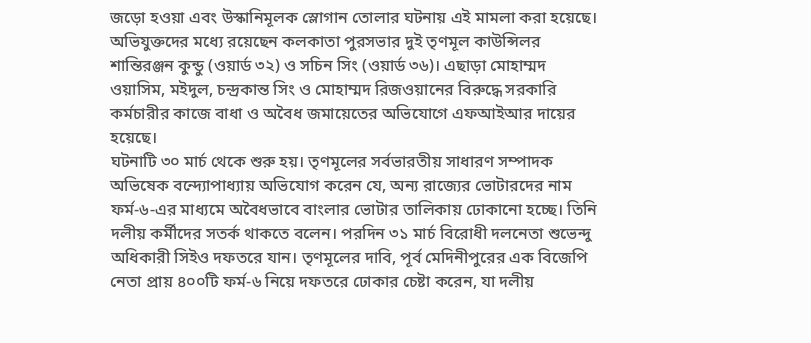জড়ো হওয়া এবং উস্কানিমূলক স্লোগান তোলার ঘটনায় এই মামলা করা হয়েছে। অভিযুক্তদের মধ্যে রয়েছেন কলকাতা পুরসভার দুই তৃণমূল কাউন্সিলর শান্তিরঞ্জন কুন্ডু (ওয়ার্ড ৩২) ও সচিন সিং (ওয়ার্ড ৩৬)। এছাড়া মোহাম্মদ ওয়াসিম, মইদুল, চন্দ্রকান্ত সিং ও মোহাম্মদ রিজওয়ানের বিরুদ্ধে সরকারি কর্মচারীর কাজে বাধা ও অবৈধ জমায়েতের অভিযোগে এফআইআর দায়ের হয়েছে।
ঘটনাটি ৩০ মার্চ থেকে শুরু হয়। তৃণমূলের সর্বভারতীয় সাধারণ সম্পাদক অভিষেক বন্দ্যোপাধ্যায় অভিযোগ করেন যে, অন্য রাজ্যের ভোটারদের নাম ফর্ম-৬-এর মাধ্যমে অবৈধভাবে বাংলার ভোটার তালিকায় ঢোকানো হচ্ছে। তিনি দলীয় কর্মীদের সতর্ক থাকতে বলেন। পরদিন ৩১ মার্চ বিরোধী দলনেতা শুভেন্দু অধিকারী সিইও দফতরে যান। তৃণমূলের দাবি, পূর্ব মেদিনীপুরের এক বিজেপি নেতা প্রায় ৪০০টি ফর্ম-৬ নিয়ে দফতরে ঢোকার চেষ্টা করেন, যা দলীয়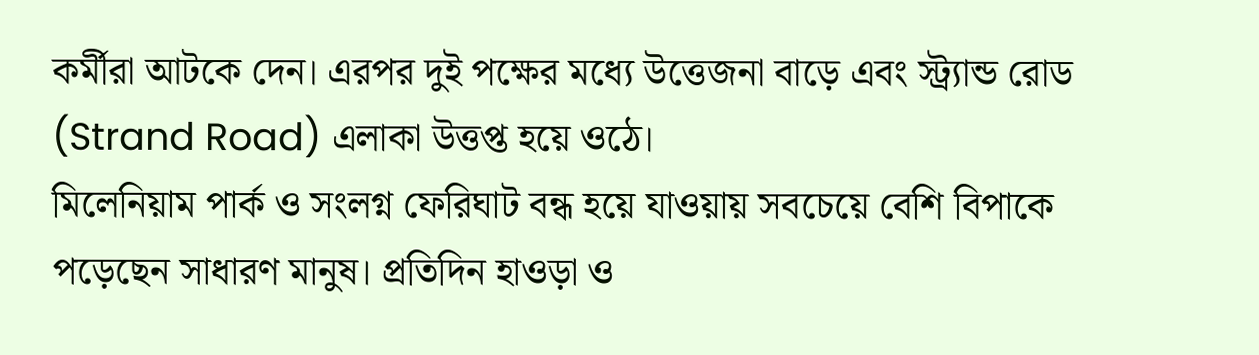কর্মীরা আটকে দেন। এরপর দুই পক্ষের মধ্যে উত্তেজনা বাড়ে এবং স্ট্র্যান্ড রোড (Strand Road) এলাকা উত্তপ্ত হয়ে ওঠে।
মিলেনিয়াম পার্ক ও সংলগ্ন ফেরিঘাট বন্ধ হয়ে যাওয়ায় সবচেয়ে বেশি বিপাকে পড়েছেন সাধারণ মানুষ। প্রতিদিন হাওড়া ও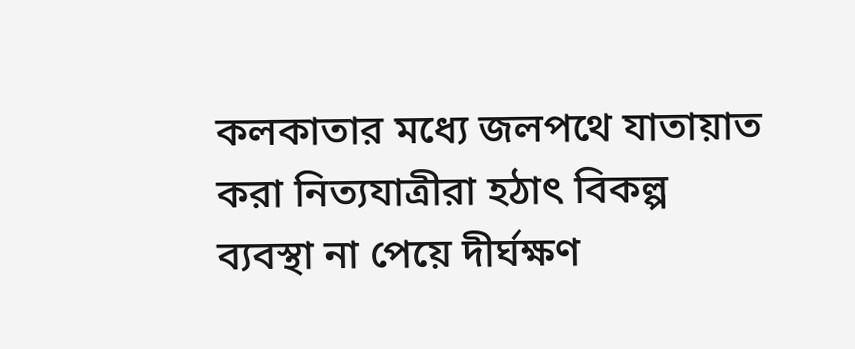কলকাতার মধ্যে জলপথে যাতায়াত করা নিত্যযাত্রীরা হঠাৎ বিকল্প ব্যবস্থা না পেয়ে দীর্ঘক্ষণ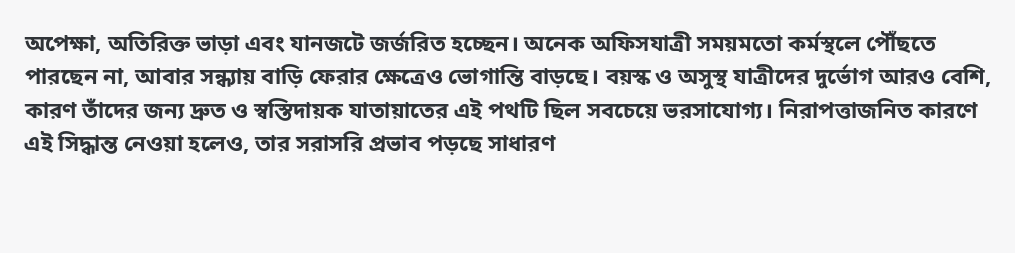অপেক্ষা, অতিরিক্ত ভাড়া এবং যানজটে জর্জরিত হচ্ছেন। অনেক অফিসযাত্রী সময়মতো কর্মস্থলে পৌঁছতে পারছেন না, আবার সন্ধ্যায় বাড়ি ফেরার ক্ষেত্রেও ভোগান্তি বাড়ছে। বয়স্ক ও অসুস্থ যাত্রীদের দুর্ভোগ আরও বেশি, কারণ তাঁদের জন্য দ্রুত ও স্বস্তিদায়ক যাতায়াতের এই পথটি ছিল সবচেয়ে ভরসাযোগ্য। নিরাপত্তাজনিত কারণে এই সিদ্ধান্ত নেওয়া হলেও, তার সরাসরি প্রভাব পড়ছে সাধারণ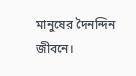মানুষের দৈনন্দিন জীবনে।